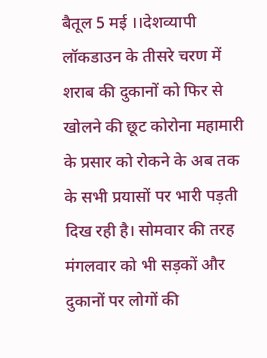बैतूल 5 मई ।।देशव्यापी लॉकडाउन के तीसरे चरण में शराब की दुकानों को फिर से खोलने की छूट कोरोना महामारी के प्रसार को रोकने के अब तक के सभी प्रयासों पर भारी पड़ती दिख रही है। सोमवार की तरह मंगलवार को भी सड़कों और दुकानों पर लोगों की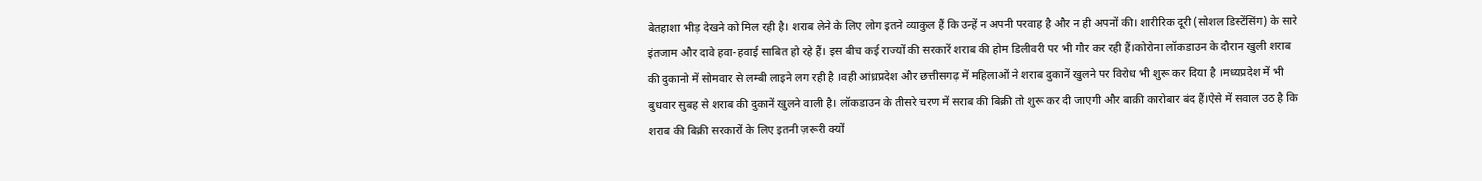बेतहाशा भीड़ देखने को मिल रही है। शराब लेने के लिए लोग इतने व्याकुल हैं कि उन्हें न अपनी परवाह है और न ही अपनों की। शारीरिक दूरी (सोशल डिस्टेंसिंग) के सारे इंतजाम और दावे हवा-हवाई साबित हो रहे हैं। इस बीच कई राज्यों की सरकारें शराब की होम डिलीवरी पर भी गौर कर रही हैं।कोरोना लॉकडाउन के दौरान खुली शराब की दुकानो में सोमवार से लम्बी लाइने लग रही है ।वही आंध्रप्रदेश और छत्तीसगढ़ में महिलाओं ने शराब दुकानें खुलने पर विरोध भी शुरू कर दिया है ।मध्यप्रदेश में भी बुधवार सुबह से शराब की दुकानें खुलने वाली है। लॉकडाउन के तीसरे चरण में सराब की बिक्री तो शुरू कर दी जाएगी और बाक़ी कारोबार बंद हैं।ऐसे में सवाल उठ है कि शराब की बिक्री सरकारों के लिए इतनी ज़रूरी क्यों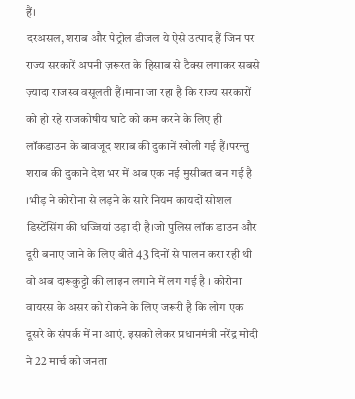हैं।
दरअसल, शराब और पेट्रोल डीजल ये ऐसे उत्पाद हैं जिन पर राज्य सरकारें अपनी ज़रूरत के हिसाब से टैक्स लगाकर सबसे ज़्यादा राजस्व वसूलती हैं।माना जा रहा है कि राज्य सरकारों को हो रहे राजकोषीय घाटे को कम करने के लिए ही लॉकडाउन के बावजूद शराब की दुकानें खोली गई हैं।परन्तु शराब की दुकाने देश भर में अब एक नई मुसीबत बन गई है ।भीड़ ने कोरोना से लड़ने के सारे नियम कायदों सोशल डिस्टेंसिंग की धज्जियां उड़ा दी है।जो पुलिस लॉक डाउन और दूरी बनाए जाने के लिए बीते 43 दिनों से पालन करा रही थी वो अब दारूकुट्टो की लाइन लगाने में लग गई है । कोरोना वायरस के असर को रोकने के लिए जरूरी है कि लोग एक दूसरे के संपर्क में ना आएं. इसको लेकर प्रधानमंत्री नरेंद्र मोदी ने 22 मार्च को जनता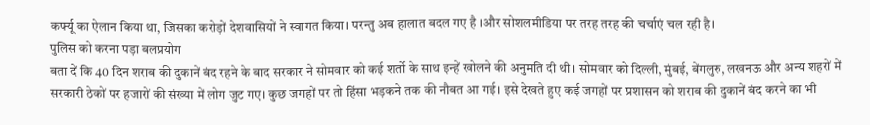कर्फ्यू का ऐलान किया था, जिसका करोड़ों देशवासियों ने स्वागत किया। परन्तु अब हालात बदल गए है ।और सोशलमीडिया पर तरह तरह की चर्चाएं चल रही है।
पुलिस को करना पड़ा बलप्रयोग
बता दें कि 40 दिन शराब की दुकानें बंद रहने के बाद सरकार ने सोमवार को कई शर्तो के साथ इन्हें खोलने की अनुमति दी थी। सोमवार को दिल्ली, मुंबई, बेंगलुरु, लखनऊ और अन्य शहरों में सरकारी ठेकों पर हजारों की संख्या में लोग जुट गए। कुछ जगहों पर तो हिंसा भड़कने तक की नौबत आ गई। इसे देखते हुए कई जगहों पर प्रशासन को शराब की दुकानें बंद करने का भी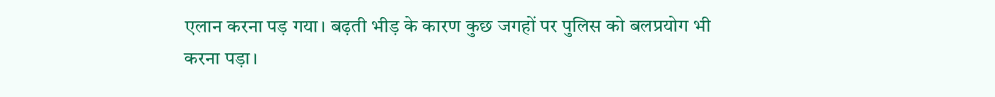एलान करना पड़ गया। बढ़ती भीड़ के कारण कुछ जगहों पर पुलिस को बलप्रयोग भी करना पड़ा।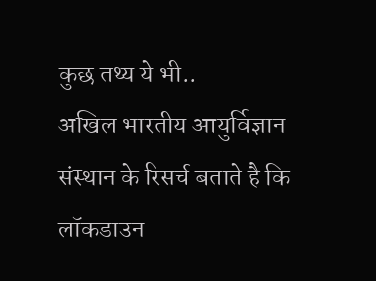कुछ तथ्य ये भी..
अखिल भारतीय आयुर्विज्ञान संस्थान के रिसर्च बताते है कि लॉकडाउन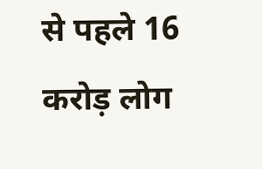से पहले 16 करोड़ लोग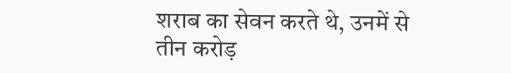शराब का सेवन करते थे, उनमें से तीन करोड़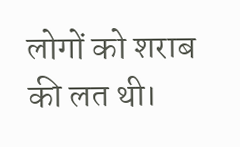लोगों को शराब की लत थी।